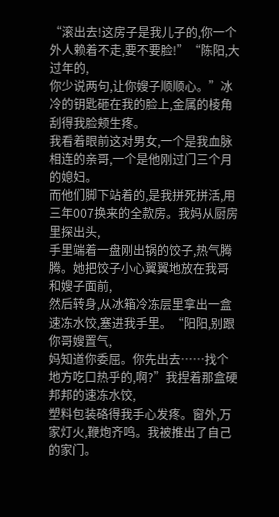“滚出去!这房子是我儿子的,你一个外人赖着不走,要不要脸!”“陈阳,大过年的,
你少说两句,让你嫂子顺顺心。”冰冷的钥匙砸在我的脸上,金属的棱角刮得我脸颊生疼。
我看着眼前这对男女,一个是我血脉相连的亲哥,一个是他刚过门三个月的媳妇。
而他们脚下站着的,是我拼死拼活,用三年007换来的全款房。我妈从厨房里探出头,
手里端着一盘刚出锅的饺子,热气腾腾。她把饺子小心翼翼地放在我哥和嫂子面前,
然后转身,从冰箱冷冻层里拿出一盒速冻水饺,塞进我手里。“阳阳,别跟你哥嫂置气,
妈知道你委屈。你先出去……找个地方吃口热乎的,啊?”我捏着那盒硬邦邦的速冻水饺,
塑料包装硌得我手心发疼。窗外,万家灯火,鞭炮齐鸣。我被推出了自己的家门。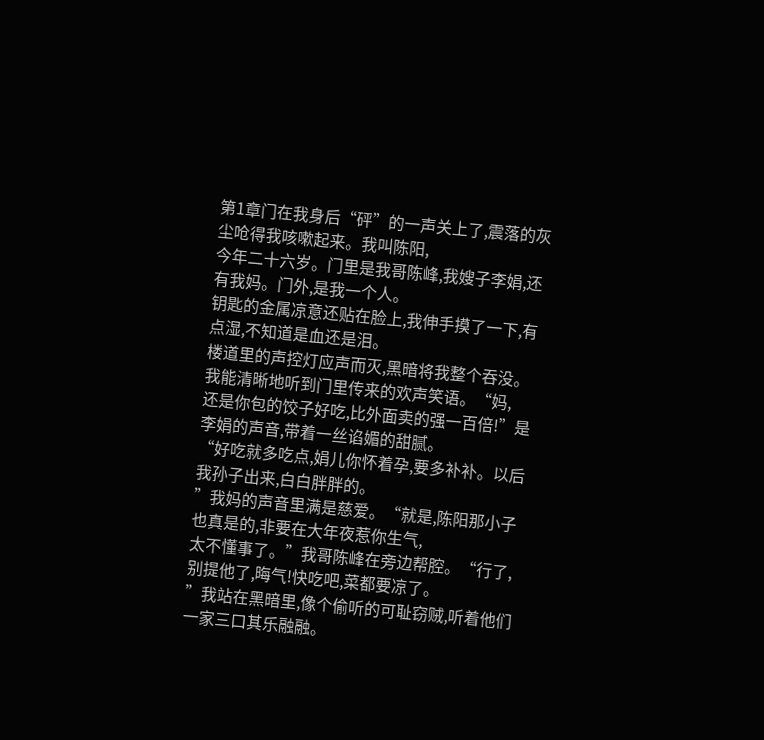第1章门在我身后“砰”的一声关上了,震落的灰尘呛得我咳嗽起来。我叫陈阳,
今年二十六岁。门里是我哥陈峰,我嫂子李娟,还有我妈。门外,是我一个人。
钥匙的金属凉意还贴在脸上,我伸手摸了一下,有点湿,不知道是血还是泪。
楼道里的声控灯应声而灭,黑暗将我整个吞没。我能清晰地听到门里传来的欢声笑语。“妈,
还是你包的饺子好吃,比外面卖的强一百倍!”是李娟的声音,带着一丝谄媚的甜腻。
“好吃就多吃点,娟儿你怀着孕,要多补补。以后我孙子出来,白白胖胖的。
”我妈的声音里满是慈爱。“就是,陈阳那小子也真是的,非要在大年夜惹你生气,
太不懂事了。”我哥陈峰在旁边帮腔。“行了,别提他了,晦气!快吃吧,菜都要凉了。
”我站在黑暗里,像个偷听的可耻窃贼,听着他们一家三口其乐融融。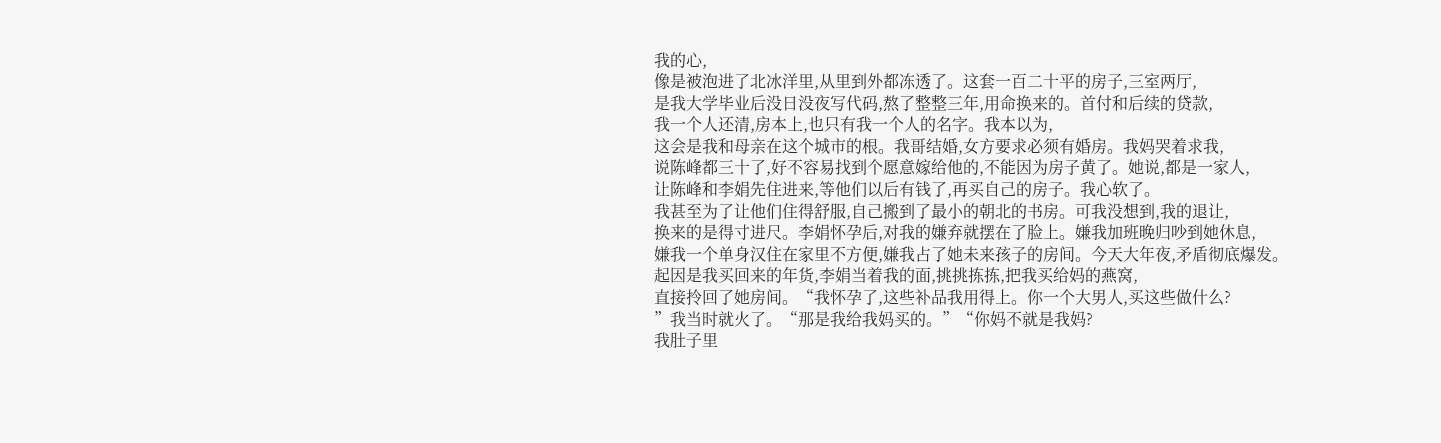我的心,
像是被泡进了北冰洋里,从里到外都冻透了。这套一百二十平的房子,三室两厅,
是我大学毕业后没日没夜写代码,熬了整整三年,用命换来的。首付和后续的贷款,
我一个人还清,房本上,也只有我一个人的名字。我本以为,
这会是我和母亲在这个城市的根。我哥结婚,女方要求必须有婚房。我妈哭着求我,
说陈峰都三十了,好不容易找到个愿意嫁给他的,不能因为房子黄了。她说,都是一家人,
让陈峰和李娟先住进来,等他们以后有钱了,再买自己的房子。我心软了。
我甚至为了让他们住得舒服,自己搬到了最小的朝北的书房。可我没想到,我的退让,
换来的是得寸进尺。李娟怀孕后,对我的嫌弃就摆在了脸上。嫌我加班晚归吵到她休息,
嫌我一个单身汉住在家里不方便,嫌我占了她未来孩子的房间。今天大年夜,矛盾彻底爆发。
起因是我买回来的年货,李娟当着我的面,挑挑拣拣,把我买给妈的燕窝,
直接拎回了她房间。“我怀孕了,这些补品我用得上。你一个大男人,买这些做什么?
”我当时就火了。“那是我给我妈买的。”“你妈不就是我妈?
我肚子里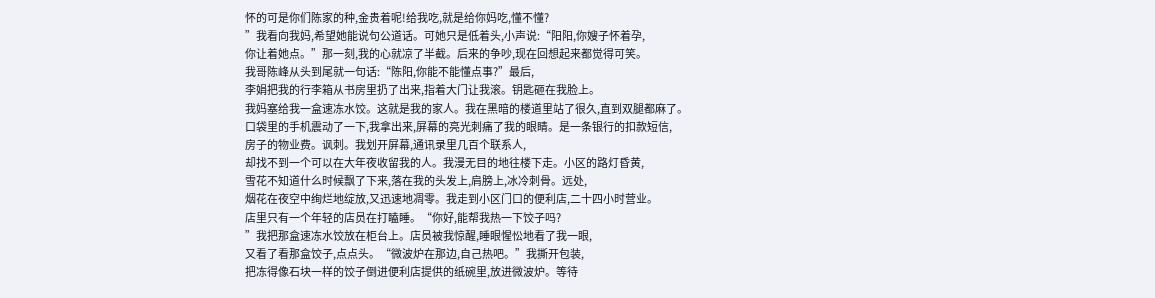怀的可是你们陈家的种,金贵着呢!给我吃,就是给你妈吃,懂不懂?
”我看向我妈,希望她能说句公道话。可她只是低着头,小声说:“阳阳,你嫂子怀着孕,
你让着她点。”那一刻,我的心就凉了半截。后来的争吵,现在回想起来都觉得可笑。
我哥陈峰从头到尾就一句话:“陈阳,你能不能懂点事?”最后,
李娟把我的行李箱从书房里扔了出来,指着大门让我滚。钥匙砸在我脸上。
我妈塞给我一盒速冻水饺。这就是我的家人。我在黑暗的楼道里站了很久,直到双腿都麻了。
口袋里的手机震动了一下,我拿出来,屏幕的亮光刺痛了我的眼睛。是一条银行的扣款短信,
房子的物业费。讽刺。我划开屏幕,通讯录里几百个联系人,
却找不到一个可以在大年夜收留我的人。我漫无目的地往楼下走。小区的路灯昏黄,
雪花不知道什么时候飘了下来,落在我的头发上,肩膀上,冰冷刺骨。远处,
烟花在夜空中绚烂地绽放,又迅速地凋零。我走到小区门口的便利店,二十四小时营业。
店里只有一个年轻的店员在打瞌睡。“你好,能帮我热一下饺子吗?
”我把那盒速冻水饺放在柜台上。店员被我惊醒,睡眼惺忪地看了我一眼,
又看了看那盒饺子,点点头。“微波炉在那边,自己热吧。”我撕开包装,
把冻得像石块一样的饺子倒进便利店提供的纸碗里,放进微波炉。等待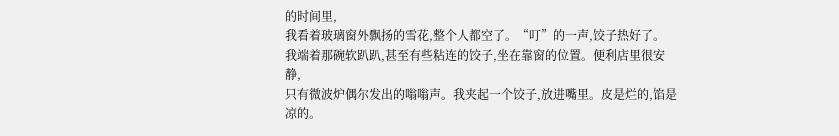的时间里,
我看着玻璃窗外飘扬的雪花,整个人都空了。“叮”的一声,饺子热好了。
我端着那碗软趴趴,甚至有些粘连的饺子,坐在靠窗的位置。便利店里很安静,
只有微波炉偶尔发出的嗡嗡声。我夹起一个饺子,放进嘴里。皮是烂的,馅是凉的。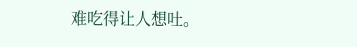难吃得让人想吐。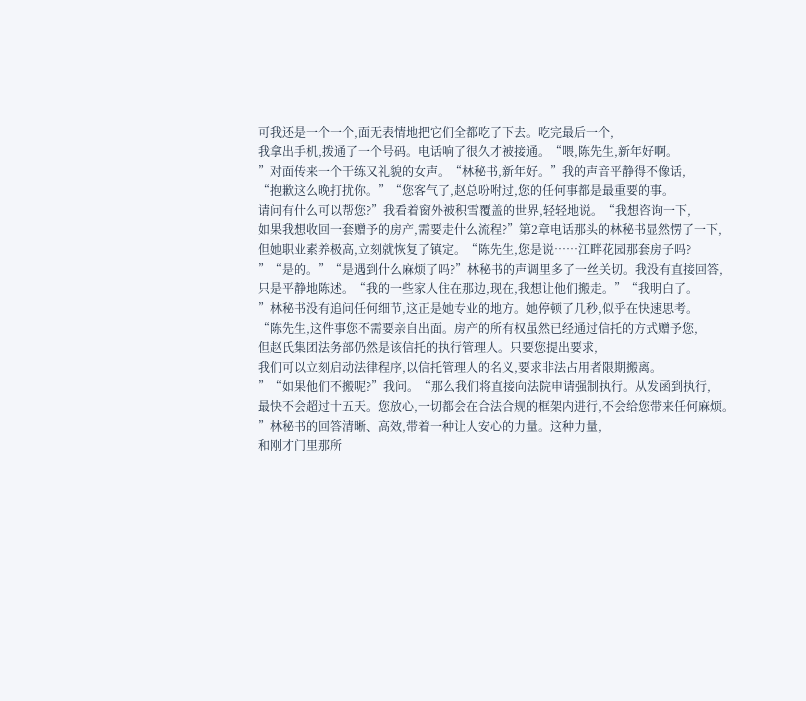可我还是一个一个,面无表情地把它们全都吃了下去。吃完最后一个,
我拿出手机,拨通了一个号码。电话响了很久才被接通。“喂,陈先生,新年好啊。
”对面传来一个干练又礼貌的女声。“林秘书,新年好。”我的声音平静得不像话,
“抱歉这么晚打扰你。”“您客气了,赵总吩咐过,您的任何事都是最重要的事。
请问有什么可以帮您?”我看着窗外被积雪覆盖的世界,轻轻地说。“我想咨询一下,
如果我想收回一套赠予的房产,需要走什么流程?”第2章电话那头的林秘书显然愣了一下,
但她职业素养极高,立刻就恢复了镇定。“陈先生,您是说……江畔花园那套房子吗?
”“是的。”“是遇到什么麻烦了吗?”林秘书的声调里多了一丝关切。我没有直接回答,
只是平静地陈述。“我的一些家人住在那边,现在,我想让他们搬走。”“我明白了。
”林秘书没有追问任何细节,这正是她专业的地方。她停顿了几秒,似乎在快速思考。
“陈先生,这件事您不需要亲自出面。房产的所有权虽然已经通过信托的方式赠予您,
但赵氏集团法务部仍然是该信托的执行管理人。只要您提出要求,
我们可以立刻启动法律程序,以信托管理人的名义,要求非法占用者限期搬离。
”“如果他们不搬呢?”我问。“那么我们将直接向法院申请强制执行。从发函到执行,
最快不会超过十五天。您放心,一切都会在合法合规的框架内进行,不会给您带来任何麻烦。
”林秘书的回答清晰、高效,带着一种让人安心的力量。这种力量,
和刚才门里那所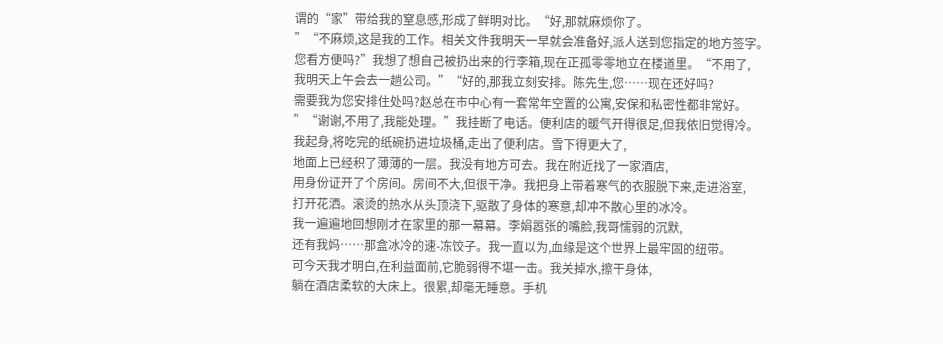谓的“家”带给我的窒息感,形成了鲜明对比。“好,那就麻烦你了。
”“不麻烦,这是我的工作。相关文件我明天一早就会准备好,派人送到您指定的地方签字。
您看方便吗?”我想了想自己被扔出来的行李箱,现在正孤零零地立在楼道里。“不用了,
我明天上午会去一趟公司。”“好的,那我立刻安排。陈先生,您……现在还好吗?
需要我为您安排住处吗?赵总在市中心有一套常年空置的公寓,安保和私密性都非常好。
”“谢谢,不用了,我能处理。”我挂断了电话。便利店的暖气开得很足,但我依旧觉得冷。
我起身,将吃完的纸碗扔进垃圾桶,走出了便利店。雪下得更大了,
地面上已经积了薄薄的一层。我没有地方可去。我在附近找了一家酒店,
用身份证开了个房间。房间不大,但很干净。我把身上带着寒气的衣服脱下来,走进浴室,
打开花洒。滚烫的热水从头顶浇下,驱散了身体的寒意,却冲不散心里的冰冷。
我一遍遍地回想刚才在家里的那一幕幕。李娟嚣张的嘴脸,我哥懦弱的沉默,
还有我妈……那盒冰冷的速-冻饺子。我一直以为,血缘是这个世界上最牢固的纽带。
可今天我才明白,在利益面前,它脆弱得不堪一击。我关掉水,擦干身体,
躺在酒店柔软的大床上。很累,却毫无睡意。手机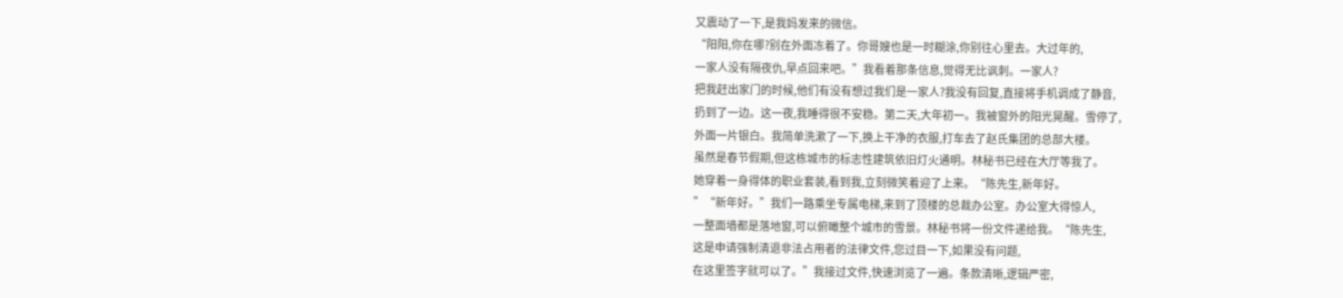又震动了一下,是我妈发来的微信。
“阳阳,你在哪?别在外面冻着了。你哥嫂也是一时糊涂,你别往心里去。大过年的,
一家人没有隔夜仇,早点回来吧。”我看着那条信息,觉得无比讽刺。一家人?
把我赶出家门的时候,他们有没有想过我们是一家人?我没有回复,直接将手机调成了静音,
扔到了一边。这一夜,我睡得很不安稳。第二天,大年初一。我被窗外的阳光晃醒。雪停了,
外面一片银白。我简单洗漱了一下,换上干净的衣服,打车去了赵氏集团的总部大楼。
虽然是春节假期,但这栋城市的标志性建筑依旧灯火通明。林秘书已经在大厅等我了。
她穿着一身得体的职业套装,看到我,立刻微笑着迎了上来。“陈先生,新年好。
”“新年好。”我们一路乘坐专属电梯,来到了顶楼的总裁办公室。办公室大得惊人,
一整面墙都是落地窗,可以俯瞰整个城市的雪景。林秘书将一份文件递给我。“陈先生,
这是申请强制清退非法占用者的法律文件,您过目一下,如果没有问题,
在这里签字就可以了。”我接过文件,快速浏览了一遍。条款清晰,逻辑严密,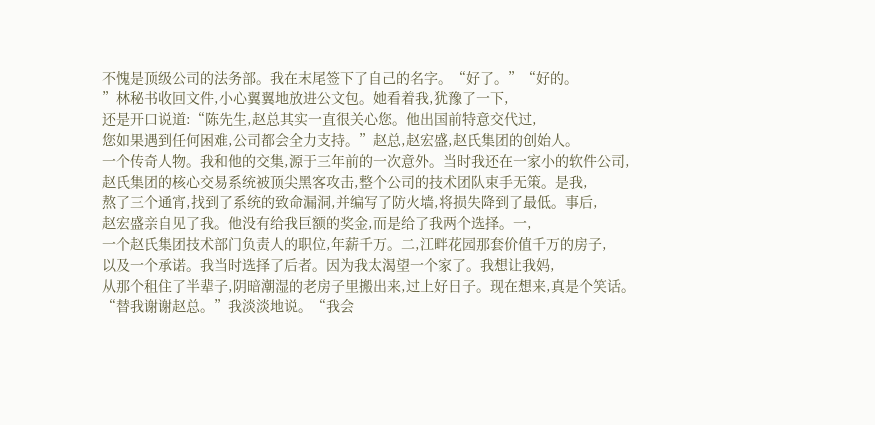不愧是顶级公司的法务部。我在末尾签下了自己的名字。“好了。”“好的。
”林秘书收回文件,小心翼翼地放进公文包。她看着我,犹豫了一下,
还是开口说道:“陈先生,赵总其实一直很关心您。他出国前特意交代过,
您如果遇到任何困难,公司都会全力支持。”赵总,赵宏盛,赵氏集团的创始人。
一个传奇人物。我和他的交集,源于三年前的一次意外。当时我还在一家小的软件公司,
赵氏集团的核心交易系统被顶尖黑客攻击,整个公司的技术团队束手无策。是我,
熬了三个通宵,找到了系统的致命漏洞,并编写了防火墙,将损失降到了最低。事后,
赵宏盛亲自见了我。他没有给我巨额的奖金,而是给了我两个选择。一,
一个赵氏集团技术部门负责人的职位,年薪千万。二,江畔花园那套价值千万的房子,
以及一个承诺。我当时选择了后者。因为我太渴望一个家了。我想让我妈,
从那个租住了半辈子,阴暗潮湿的老房子里搬出来,过上好日子。现在想来,真是个笑话。
“替我谢谢赵总。”我淡淡地说。“我会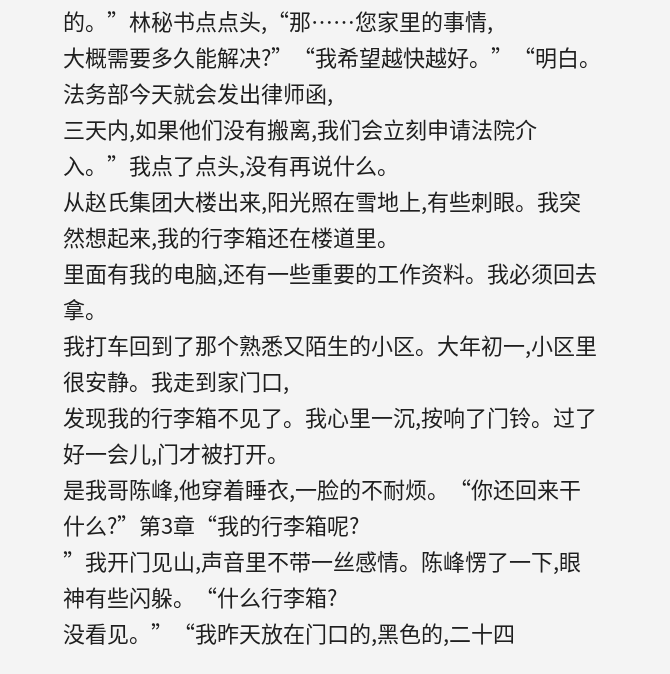的。”林秘书点点头,“那……您家里的事情,
大概需要多久能解决?”“我希望越快越好。”“明白。法务部今天就会发出律师函,
三天内,如果他们没有搬离,我们会立刻申请法院介入。”我点了点头,没有再说什么。
从赵氏集团大楼出来,阳光照在雪地上,有些刺眼。我突然想起来,我的行李箱还在楼道里。
里面有我的电脑,还有一些重要的工作资料。我必须回去拿。
我打车回到了那个熟悉又陌生的小区。大年初一,小区里很安静。我走到家门口,
发现我的行李箱不见了。我心里一沉,按响了门铃。过了好一会儿,门才被打开。
是我哥陈峰,他穿着睡衣,一脸的不耐烦。“你还回来干什么?”第3章“我的行李箱呢?
”我开门见山,声音里不带一丝感情。陈峰愣了一下,眼神有些闪躲。“什么行李箱?
没看见。”“我昨天放在门口的,黑色的,二十四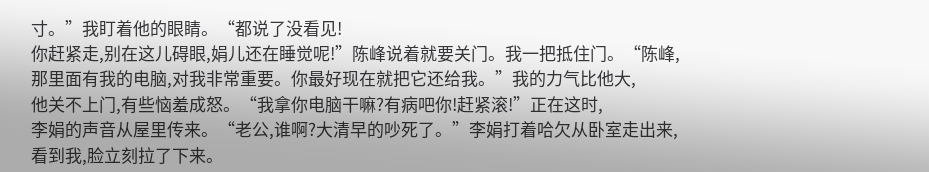寸。”我盯着他的眼睛。“都说了没看见!
你赶紧走,别在这儿碍眼,娟儿还在睡觉呢!”陈峰说着就要关门。我一把抵住门。“陈峰,
那里面有我的电脑,对我非常重要。你最好现在就把它还给我。”我的力气比他大,
他关不上门,有些恼羞成怒。“我拿你电脑干嘛?有病吧你!赶紧滚!”正在这时,
李娟的声音从屋里传来。“老公,谁啊?大清早的吵死了。”李娟打着哈欠从卧室走出来,
看到我,脸立刻拉了下来。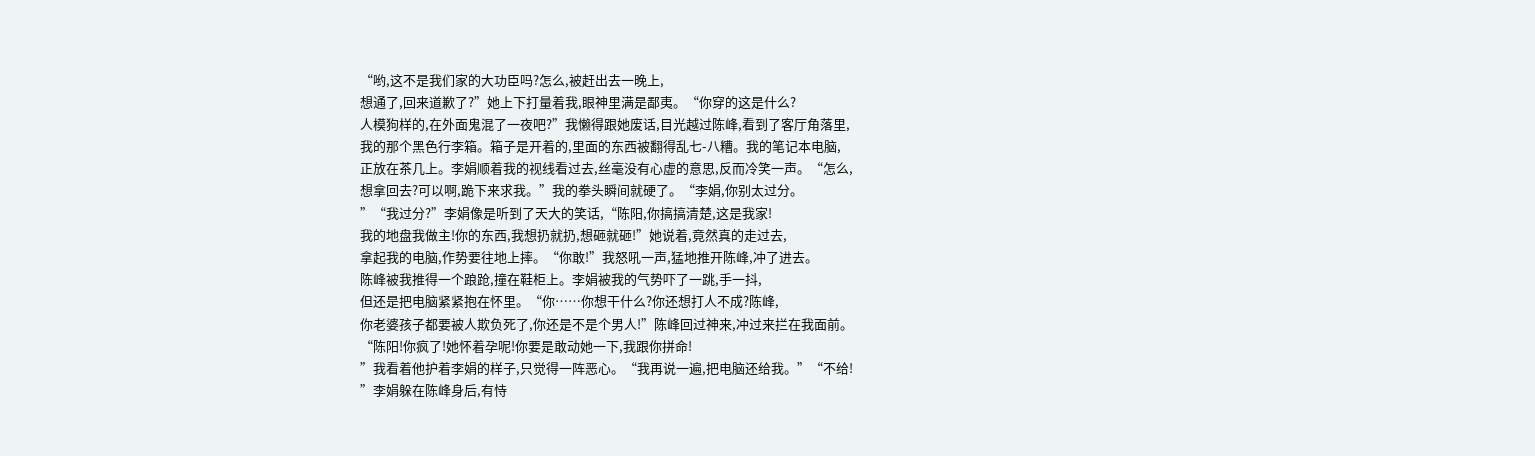“哟,这不是我们家的大功臣吗?怎么,被赶出去一晚上,
想通了,回来道歉了?”她上下打量着我,眼神里满是鄙夷。“你穿的这是什么?
人模狗样的,在外面鬼混了一夜吧?”我懒得跟她废话,目光越过陈峰,看到了客厅角落里,
我的那个黑色行李箱。箱子是开着的,里面的东西被翻得乱七-八糟。我的笔记本电脑,
正放在茶几上。李娟顺着我的视线看过去,丝毫没有心虚的意思,反而冷笑一声。“怎么,
想拿回去?可以啊,跪下来求我。”我的拳头瞬间就硬了。“李娟,你别太过分。
”“我过分?”李娟像是听到了天大的笑话,“陈阳,你搞搞清楚,这是我家!
我的地盘我做主!你的东西,我想扔就扔,想砸就砸!”她说着,竟然真的走过去,
拿起我的电脑,作势要往地上摔。“你敢!”我怒吼一声,猛地推开陈峰,冲了进去。
陈峰被我推得一个踉跄,撞在鞋柜上。李娟被我的气势吓了一跳,手一抖,
但还是把电脑紧紧抱在怀里。“你……你想干什么?你还想打人不成?陈峰,
你老婆孩子都要被人欺负死了,你还是不是个男人!”陈峰回过神来,冲过来拦在我面前。
“陈阳!你疯了!她怀着孕呢!你要是敢动她一下,我跟你拼命!
”我看着他护着李娟的样子,只觉得一阵恶心。“我再说一遍,把电脑还给我。”“不给!
”李娟躲在陈峰身后,有恃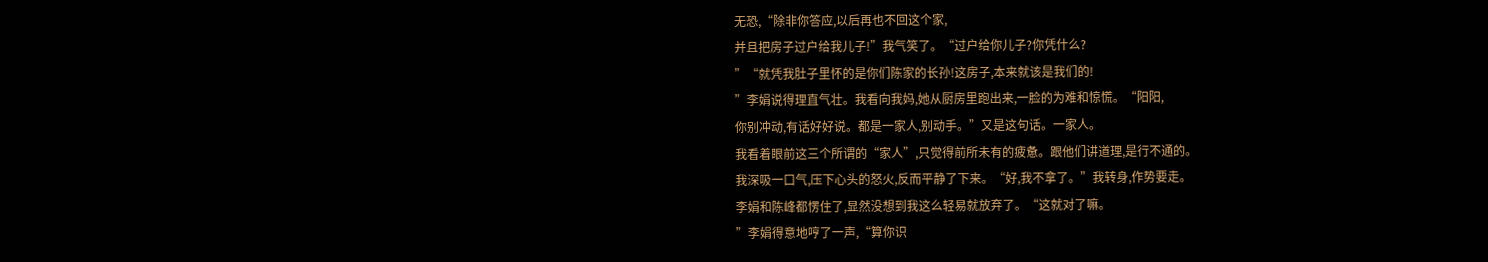无恐,“除非你答应,以后再也不回这个家,
并且把房子过户给我儿子!”我气笑了。“过户给你儿子?你凭什么?
”“就凭我肚子里怀的是你们陈家的长孙!这房子,本来就该是我们的!
”李娟说得理直气壮。我看向我妈,她从厨房里跑出来,一脸的为难和惊慌。“阳阳,
你别冲动,有话好好说。都是一家人,别动手。”又是这句话。一家人。
我看着眼前这三个所谓的“家人”,只觉得前所未有的疲惫。跟他们讲道理,是行不通的。
我深吸一口气,压下心头的怒火,反而平静了下来。“好,我不拿了。”我转身,作势要走。
李娟和陈峰都愣住了,显然没想到我这么轻易就放弃了。“这就对了嘛。
”李娟得意地哼了一声,“算你识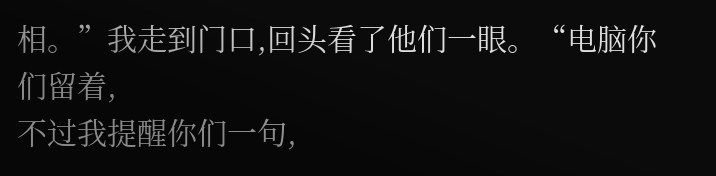相。”我走到门口,回头看了他们一眼。“电脑你们留着,
不过我提醒你们一句,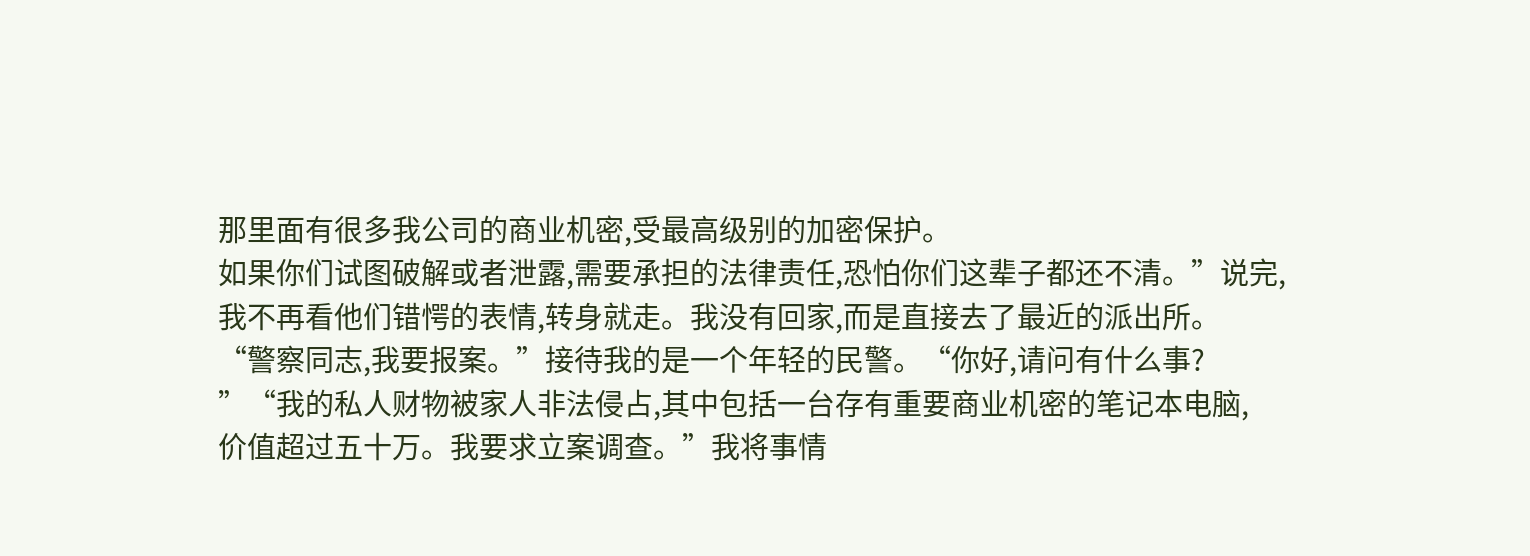那里面有很多我公司的商业机密,受最高级别的加密保护。
如果你们试图破解或者泄露,需要承担的法律责任,恐怕你们这辈子都还不清。”说完,
我不再看他们错愕的表情,转身就走。我没有回家,而是直接去了最近的派出所。
“警察同志,我要报案。”接待我的是一个年轻的民警。“你好,请问有什么事?
”“我的私人财物被家人非法侵占,其中包括一台存有重要商业机密的笔记本电脑,
价值超过五十万。我要求立案调查。”我将事情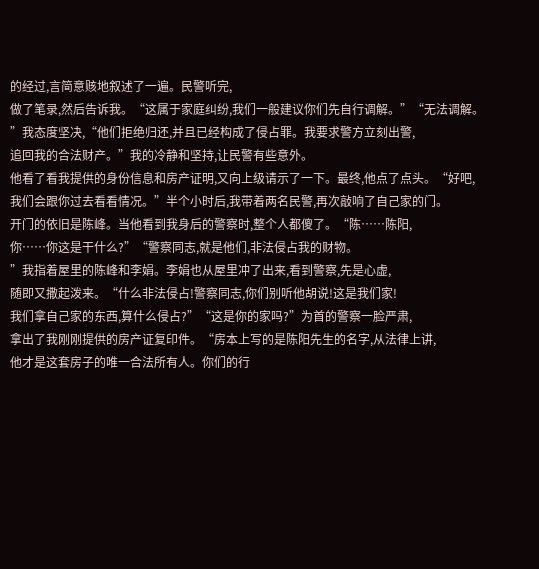的经过,言简意赅地叙述了一遍。民警听完,
做了笔录,然后告诉我。“这属于家庭纠纷,我们一般建议你们先自行调解。”“无法调解。
”我态度坚决,“他们拒绝归还,并且已经构成了侵占罪。我要求警方立刻出警,
追回我的合法财产。”我的冷静和坚持,让民警有些意外。
他看了看我提供的身份信息和房产证明,又向上级请示了一下。最终,他点了点头。“好吧,
我们会跟你过去看看情况。”半个小时后,我带着两名民警,再次敲响了自己家的门。
开门的依旧是陈峰。当他看到我身后的警察时,整个人都傻了。“陈……陈阳,
你……你这是干什么?”“警察同志,就是他们,非法侵占我的财物。
”我指着屋里的陈峰和李娟。李娟也从屋里冲了出来,看到警察,先是心虚,
随即又撒起泼来。“什么非法侵占!警察同志,你们别听他胡说!这是我们家!
我们拿自己家的东西,算什么侵占?”“这是你的家吗?”为首的警察一脸严肃,
拿出了我刚刚提供的房产证复印件。“房本上写的是陈阳先生的名字,从法律上讲,
他才是这套房子的唯一合法所有人。你们的行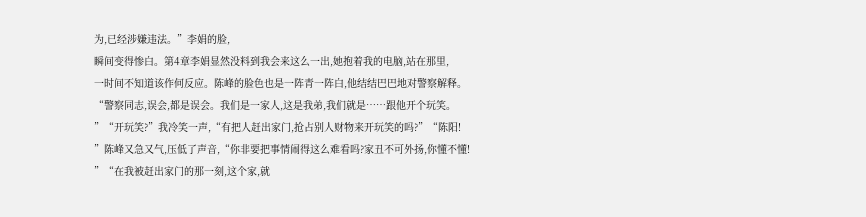为,已经涉嫌违法。”李娟的脸,
瞬间变得惨白。第4章李娟显然没料到我会来这么一出,她抱着我的电脑,站在那里,
一时间不知道该作何反应。陈峰的脸色也是一阵青一阵白,他结结巴巴地对警察解释。
“警察同志,误会,都是误会。我们是一家人,这是我弟,我们就是……跟他开个玩笑。
”“开玩笑?”我冷笑一声,“有把人赶出家门,抢占别人财物来开玩笑的吗?”“陈阳!
”陈峰又急又气,压低了声音,“你非要把事情闹得这么难看吗?家丑不可外扬,你懂不懂!
”“在我被赶出家门的那一刻,这个家,就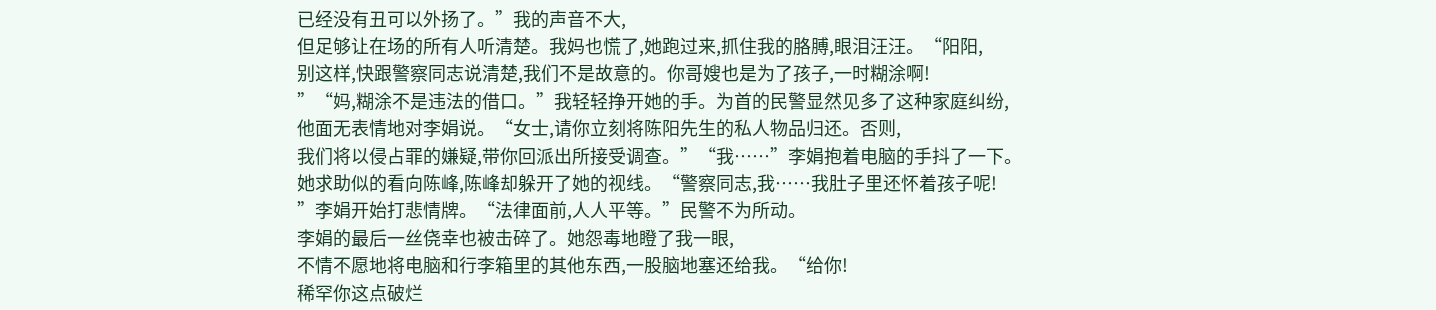已经没有丑可以外扬了。”我的声音不大,
但足够让在场的所有人听清楚。我妈也慌了,她跑过来,抓住我的胳膊,眼泪汪汪。“阳阳,
别这样,快跟警察同志说清楚,我们不是故意的。你哥嫂也是为了孩子,一时糊涂啊!
”“妈,糊涂不是违法的借口。”我轻轻挣开她的手。为首的民警显然见多了这种家庭纠纷,
他面无表情地对李娟说。“女士,请你立刻将陈阳先生的私人物品归还。否则,
我们将以侵占罪的嫌疑,带你回派出所接受调查。”“我……”李娟抱着电脑的手抖了一下。
她求助似的看向陈峰,陈峰却躲开了她的视线。“警察同志,我……我肚子里还怀着孩子呢!
”李娟开始打悲情牌。“法律面前,人人平等。”民警不为所动。
李娟的最后一丝侥幸也被击碎了。她怨毒地瞪了我一眼,
不情不愿地将电脑和行李箱里的其他东西,一股脑地塞还给我。“给你!
稀罕你这点破烂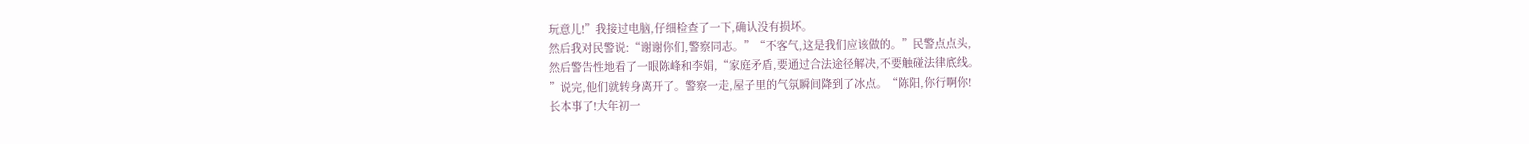玩意儿!”我接过电脑,仔细检查了一下,确认没有损坏。
然后我对民警说:“谢谢你们,警察同志。”“不客气,这是我们应该做的。”民警点点头,
然后警告性地看了一眼陈峰和李娟,“家庭矛盾,要通过合法途径解决,不要触碰法律底线。
”说完,他们就转身离开了。警察一走,屋子里的气氛瞬间降到了冰点。“陈阳,你行啊你!
长本事了!大年初一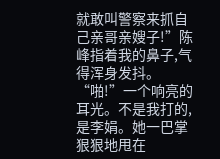就敢叫警察来抓自己亲哥亲嫂子!”陈峰指着我的鼻子,气得浑身发抖。
“啪!”一个响亮的耳光。不是我打的,是李娟。她一巴掌狠狠地甩在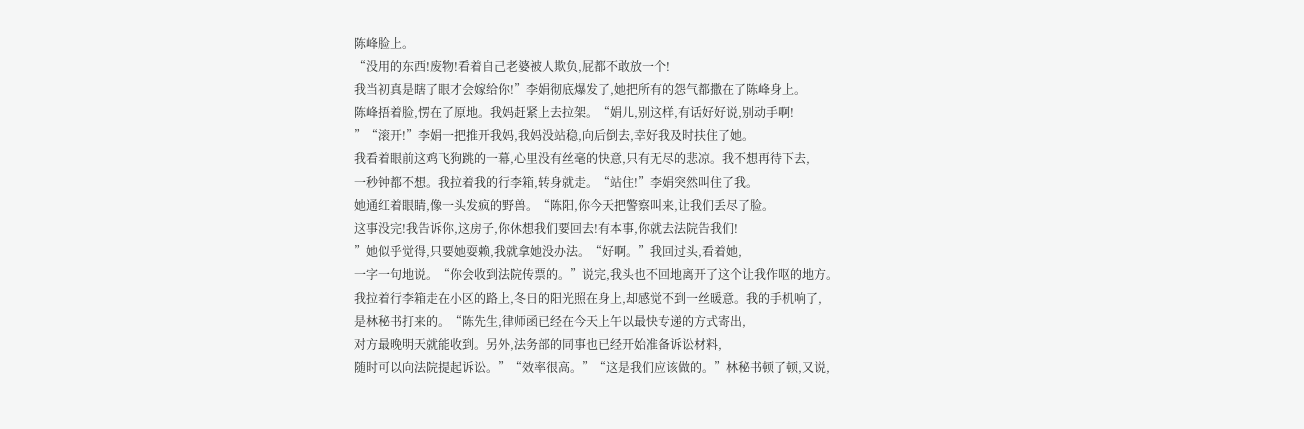陈峰脸上。
“没用的东西!废物!看着自己老婆被人欺负,屁都不敢放一个!
我当初真是瞎了眼才会嫁给你!”李娟彻底爆发了,她把所有的怨气都撒在了陈峰身上。
陈峰捂着脸,愣在了原地。我妈赶紧上去拉架。“娟儿,别这样,有话好好说,别动手啊!
”“滚开!”李娟一把推开我妈,我妈没站稳,向后倒去,幸好我及时扶住了她。
我看着眼前这鸡飞狗跳的一幕,心里没有丝毫的快意,只有无尽的悲凉。我不想再待下去,
一秒钟都不想。我拉着我的行李箱,转身就走。“站住!”李娟突然叫住了我。
她通红着眼睛,像一头发疯的野兽。“陈阳,你今天把警察叫来,让我们丢尽了脸。
这事没完!我告诉你,这房子,你休想我们要回去!有本事,你就去法院告我们!
”她似乎觉得,只要她耍赖,我就拿她没办法。“好啊。”我回过头,看着她,
一字一句地说。“你会收到法院传票的。”说完,我头也不回地离开了这个让我作呕的地方。
我拉着行李箱走在小区的路上,冬日的阳光照在身上,却感觉不到一丝暖意。我的手机响了,
是林秘书打来的。“陈先生,律师函已经在今天上午以最快专递的方式寄出,
对方最晚明天就能收到。另外,法务部的同事也已经开始准备诉讼材料,
随时可以向法院提起诉讼。”“效率很高。”“这是我们应该做的。”林秘书顿了顿,又说,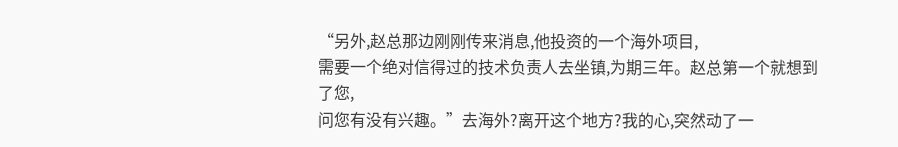“另外,赵总那边刚刚传来消息,他投资的一个海外项目,
需要一个绝对信得过的技术负责人去坐镇,为期三年。赵总第一个就想到了您,
问您有没有兴趣。”去海外?离开这个地方?我的心,突然动了一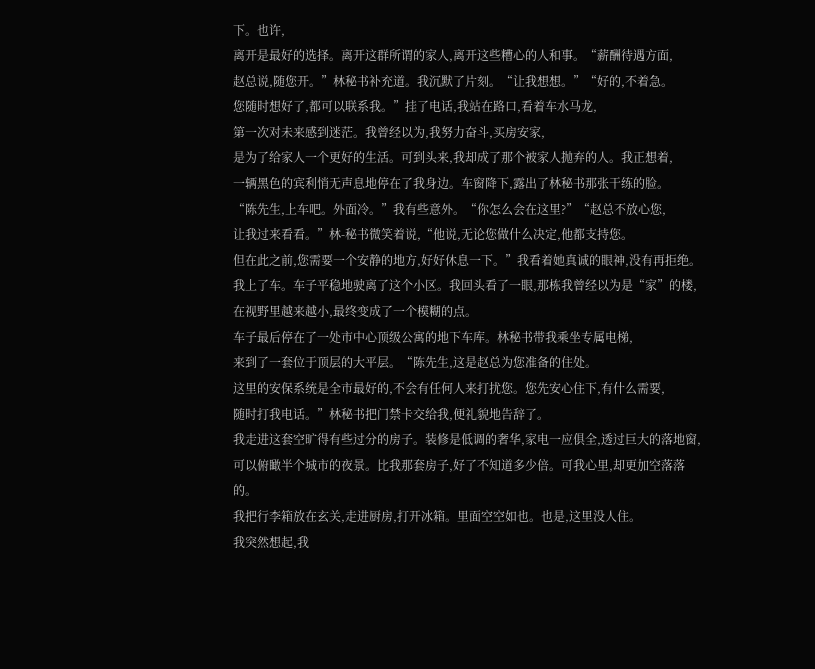下。也许,
离开是最好的选择。离开这群所谓的家人,离开这些糟心的人和事。“薪酬待遇方面,
赵总说,随您开。”林秘书补充道。我沉默了片刻。“让我想想。”“好的,不着急。
您随时想好了,都可以联系我。”挂了电话,我站在路口,看着车水马龙,
第一次对未来感到迷茫。我曾经以为,我努力奋斗,买房安家,
是为了给家人一个更好的生活。可到头来,我却成了那个被家人抛弃的人。我正想着,
一辆黑色的宾利悄无声息地停在了我身边。车窗降下,露出了林秘书那张干练的脸。
“陈先生,上车吧。外面冷。”我有些意外。“你怎么会在这里?”“赵总不放心您,
让我过来看看。”林-秘书微笑着说,“他说,无论您做什么决定,他都支持您。
但在此之前,您需要一个安静的地方,好好休息一下。”我看着她真诚的眼神,没有再拒绝。
我上了车。车子平稳地驶离了这个小区。我回头看了一眼,那栋我曾经以为是“家”的楼,
在视野里越来越小,最终变成了一个模糊的点。
车子最后停在了一处市中心顶级公寓的地下车库。林秘书带我乘坐专属电梯,
来到了一套位于顶层的大平层。“陈先生,这是赵总为您准备的住处。
这里的安保系统是全市最好的,不会有任何人来打扰您。您先安心住下,有什么需要,
随时打我电话。”林秘书把门禁卡交给我,便礼貌地告辞了。
我走进这套空旷得有些过分的房子。装修是低调的奢华,家电一应俱全,透过巨大的落地窗,
可以俯瞰半个城市的夜景。比我那套房子,好了不知道多少倍。可我心里,却更加空落落的。
我把行李箱放在玄关,走进厨房,打开冰箱。里面空空如也。也是,这里没人住。
我突然想起,我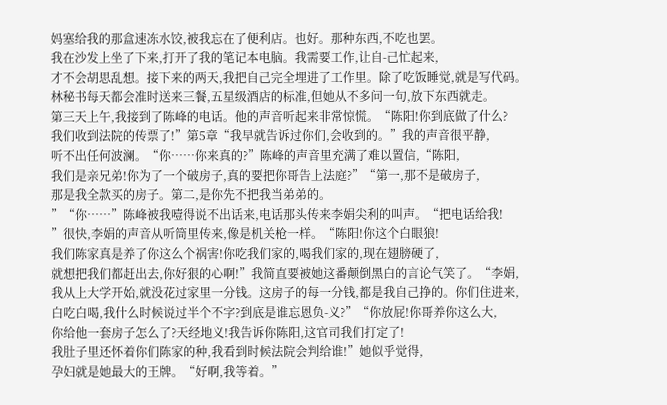妈塞给我的那盒速冻水饺,被我忘在了便利店。也好。那种东西,不吃也罢。
我在沙发上坐了下来,打开了我的笔记本电脑。我需要工作,让自-己忙起来,
才不会胡思乱想。接下来的两天,我把自己完全埋进了工作里。除了吃饭睡觉,就是写代码。
林秘书每天都会准时送来三餐,五星级酒店的标准,但她从不多问一句,放下东西就走。
第三天上午,我接到了陈峰的电话。他的声音听起来非常惊慌。“陈阳!你到底做了什么?
我们收到法院的传票了!”第5章“我早就告诉过你们,会收到的。”我的声音很平静,
听不出任何波澜。“你……你来真的?”陈峰的声音里充满了难以置信,“陈阳,
我们是亲兄弟!你为了一个破房子,真的要把你哥告上法庭?”“第一,那不是破房子,
那是我全款买的房子。第二,是你先不把我当弟弟的。
”“你……”陈峰被我噎得说不出话来,电话那头传来李娟尖利的叫声。“把电话给我!
”很快,李娟的声音从听筒里传来,像是机关枪一样。“陈阳!你这个白眼狼!
我们陈家真是养了你这么个祸害!你吃我们家的,喝我们家的,现在翅膀硬了,
就想把我们都赶出去,你好狠的心啊!”我简直要被她这番颠倒黑白的言论气笑了。“李娟,
我从上大学开始,就没花过家里一分钱。这房子的每一分钱,都是我自己挣的。你们住进来,
白吃白喝,我什么时候说过半个不字?到底是谁忘恩负-义?”“你放屁!你哥养你这么大,
你给他一套房子怎么了?天经地义!我告诉你陈阳,这官司我们打定了!
我肚子里还怀着你们陈家的种,我看到时候法院会判给谁!”她似乎觉得,
孕妇就是她最大的王牌。“好啊,我等着。”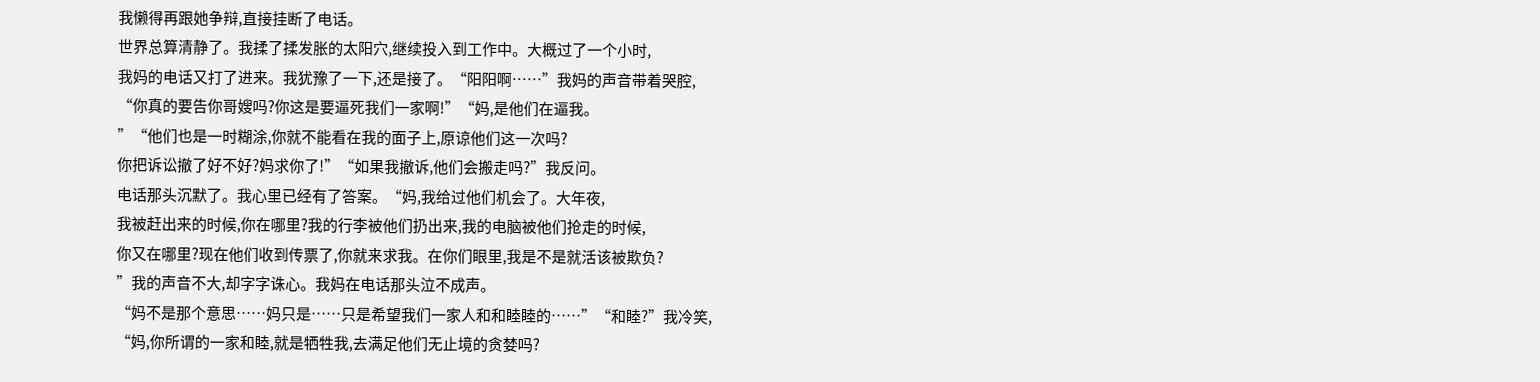我懒得再跟她争辩,直接挂断了电话。
世界总算清静了。我揉了揉发胀的太阳穴,继续投入到工作中。大概过了一个小时,
我妈的电话又打了进来。我犹豫了一下,还是接了。“阳阳啊……”我妈的声音带着哭腔,
“你真的要告你哥嫂吗?你这是要逼死我们一家啊!”“妈,是他们在逼我。
”“他们也是一时糊涂,你就不能看在我的面子上,原谅他们这一次吗?
你把诉讼撤了好不好?妈求你了!”“如果我撤诉,他们会搬走吗?”我反问。
电话那头沉默了。我心里已经有了答案。“妈,我给过他们机会了。大年夜,
我被赶出来的时候,你在哪里?我的行李被他们扔出来,我的电脑被他们抢走的时候,
你又在哪里?现在他们收到传票了,你就来求我。在你们眼里,我是不是就活该被欺负?
”我的声音不大,却字字诛心。我妈在电话那头泣不成声。
“妈不是那个意思……妈只是……只是希望我们一家人和和睦睦的……”“和睦?”我冷笑,
“妈,你所谓的一家和睦,就是牺牲我,去满足他们无止境的贪婪吗?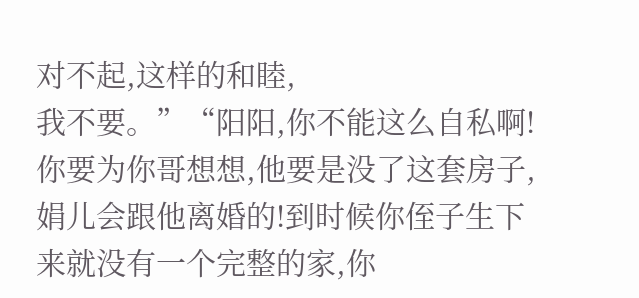对不起,这样的和睦,
我不要。”“阳阳,你不能这么自私啊!你要为你哥想想,他要是没了这套房子,
娟儿会跟他离婚的!到时候你侄子生下来就没有一个完整的家,你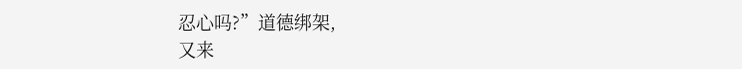忍心吗?”道德绑架,
又来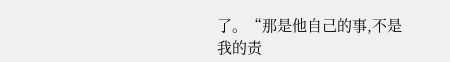了。“那是他自己的事,不是我的责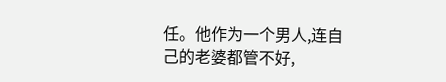任。他作为一个男人,连自己的老婆都管不好,